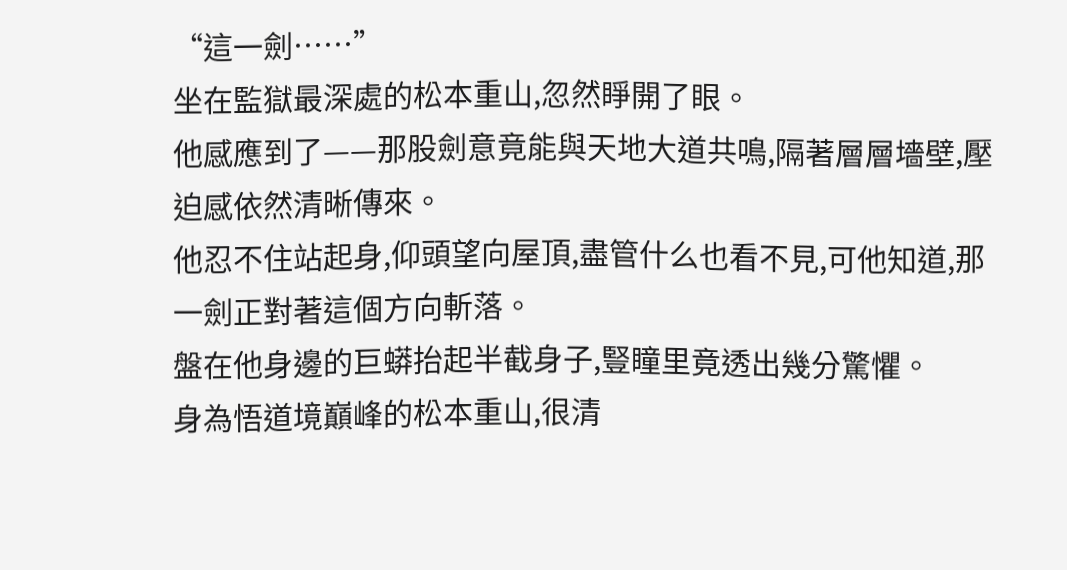“這一劍……”
坐在監獄最深處的松本重山,忽然睜開了眼。
他感應到了——那股劍意竟能與天地大道共鳴,隔著層層墻壁,壓迫感依然清晰傳來。
他忍不住站起身,仰頭望向屋頂,盡管什么也看不見,可他知道,那一劍正對著這個方向斬落。
盤在他身邊的巨蟒抬起半截身子,豎瞳里竟透出幾分驚懼。
身為悟道境巔峰的松本重山,很清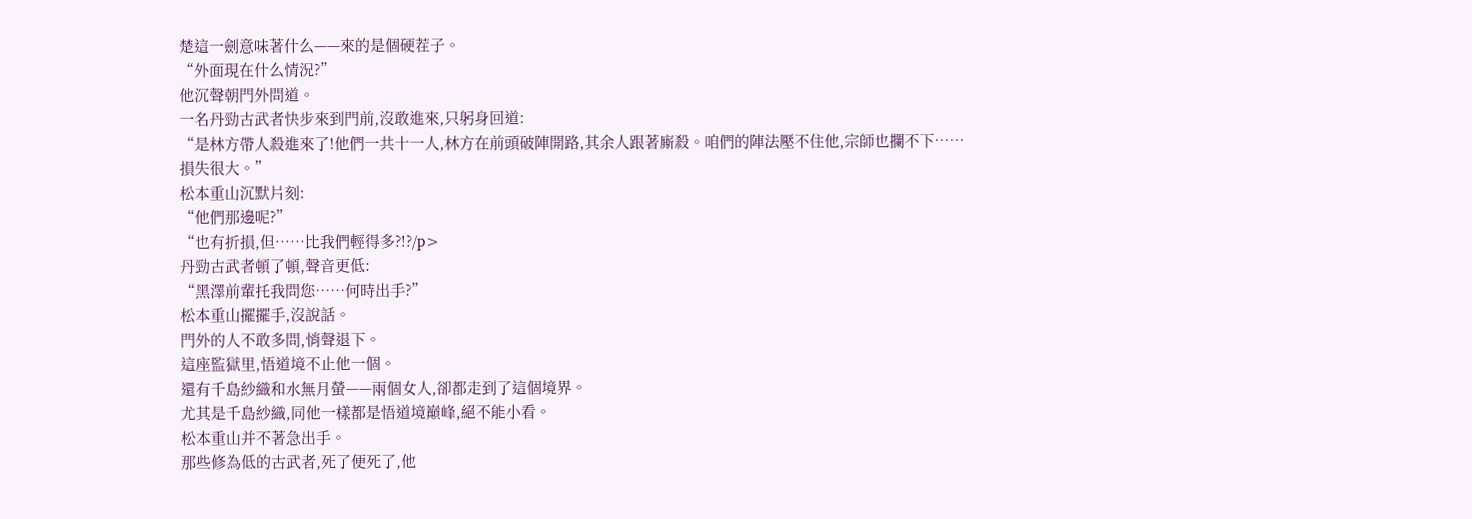楚這一劍意味著什么——來的是個硬茬子。
“外面現在什么情況?”
他沉聲朝門外問道。
一名丹勁古武者快步來到門前,沒敢進來,只躬身回道:
“是林方帶人殺進來了!他們一共十一人,林方在前頭破陣開路,其余人跟著廝殺。咱們的陣法壓不住他,宗師也攔不下……損失很大。”
松本重山沉默片刻:
“他們那邊呢?”
“也有折損,但……比我們輕得多?!?/p>
丹勁古武者頓了頓,聲音更低:
“黑澤前輩托我問您……何時出手?”
松本重山擺擺手,沒說話。
門外的人不敢多問,悄聲退下。
這座監獄里,悟道境不止他一個。
還有千島紗織和水無月螢——兩個女人,卻都走到了這個境界。
尤其是千島紗織,同他一樣都是悟道境巔峰,絕不能小看。
松本重山并不著急出手。
那些修為低的古武者,死了便死了,他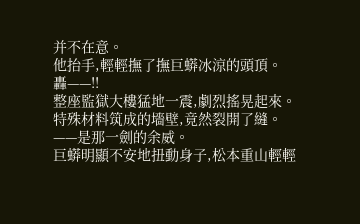并不在意。
他抬手,輕輕撫了撫巨蟒冰涼的頭頂。
轟——!!
整座監獄大樓猛地一震,劇烈搖晃起來。
特殊材料筑成的墻壁,竟然裂開了縫。
——是那一劍的余威。
巨蟒明顯不安地扭動身子,松本重山輕輕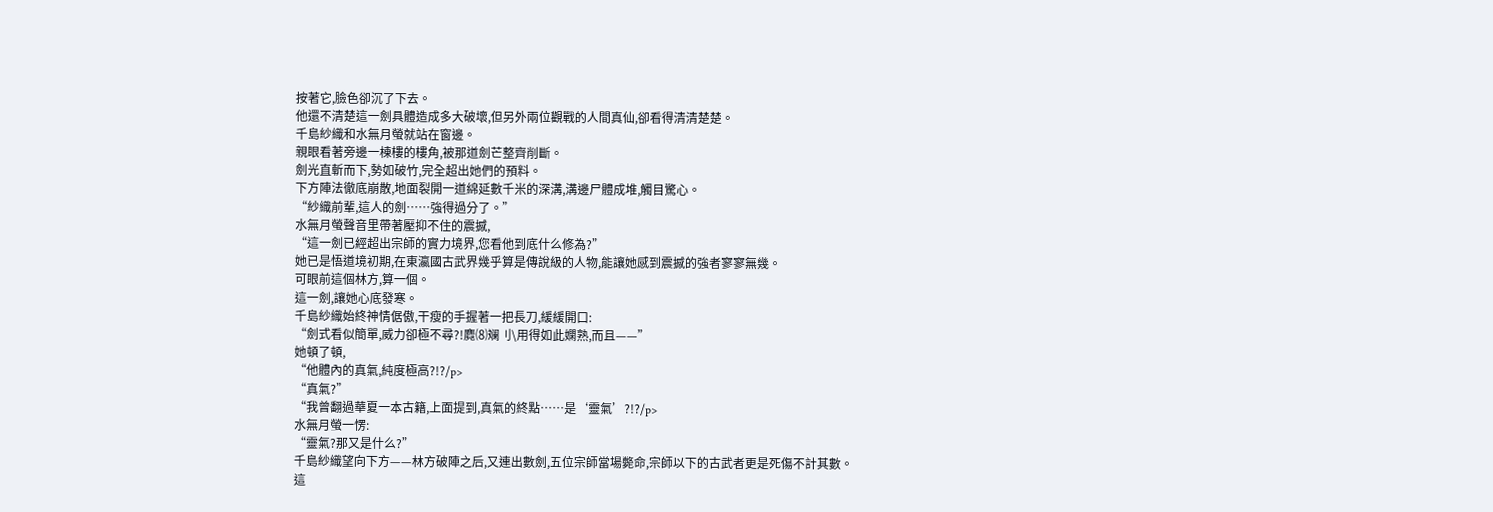按著它,臉色卻沉了下去。
他還不清楚這一劍具體造成多大破壞,但另外兩位觀戰的人間真仙,卻看得清清楚楚。
千島紗織和水無月螢就站在窗邊。
親眼看著旁邊一棟樓的樓角,被那道劍芒整齊削斷。
劍光直斬而下,勢如破竹,完全超出她們的預料。
下方陣法徹底崩散,地面裂開一道綿延數千米的深溝,溝邊尸體成堆,觸目驚心。
“紗織前輩,這人的劍……強得過分了。”
水無月螢聲音里帶著壓抑不住的震撼,
“這一劍已經超出宗師的實力境界,您看他到底什么修為?”
她已是悟道境初期,在東瀛國古武界幾乎算是傳說級的人物,能讓她感到震撼的強者寥寥無幾。
可眼前這個林方,算一個。
這一劍,讓她心底發寒。
千島紗織始終神情倨傲,干瘦的手握著一把長刀,緩緩開口:
“劍式看似簡單,威力卻極不尋?!麑⑻斓刂\用得如此嫻熟,而且——”
她頓了頓,
“他體內的真氣,純度極高?!?/p>
“真氣?”
“我曾翻過華夏一本古籍,上面提到,真氣的終點……是‘靈氣’?!?/p>
水無月螢一愣:
“靈氣?那又是什么?”
千島紗織望向下方——林方破陣之后,又連出數劍,五位宗師當場斃命,宗師以下的古武者更是死傷不計其數。
這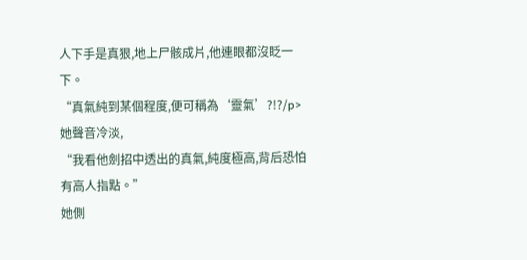人下手是真狠,地上尸骸成片,他連眼都沒眨一下。
“真氣純到某個程度,便可稱為‘靈氣’?!?/p>
她聲音冷淡,
“我看他劍招中透出的真氣,純度極高,背后恐怕有高人指點。”
她側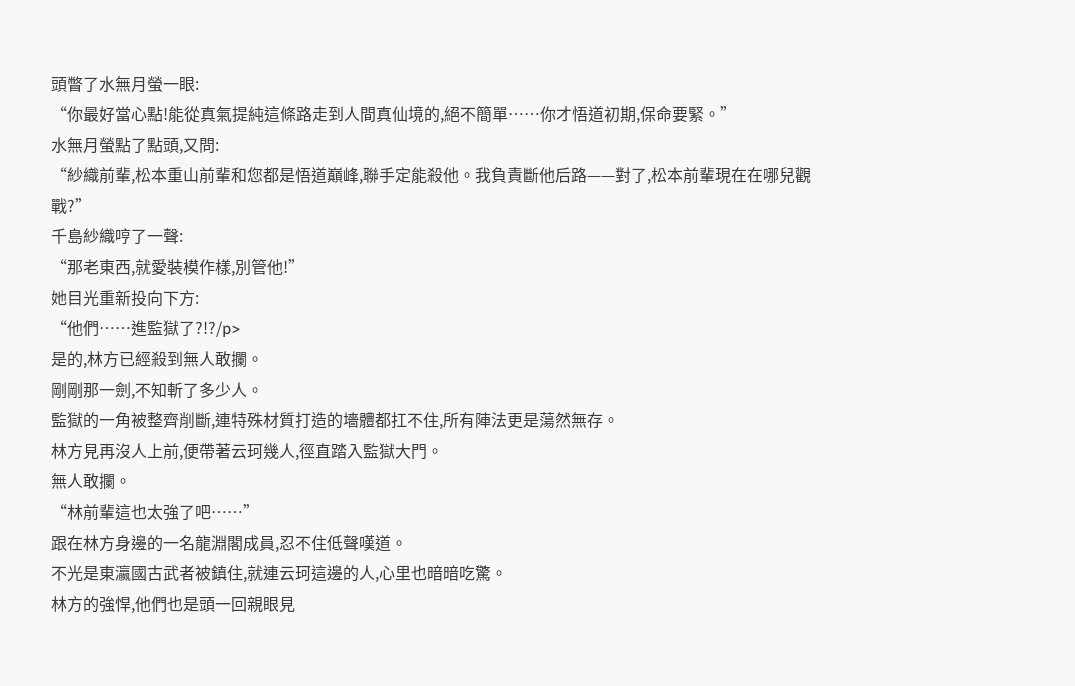頭瞥了水無月螢一眼:
“你最好當心點!能從真氣提純這條路走到人間真仙境的,絕不簡單……你才悟道初期,保命要緊。”
水無月螢點了點頭,又問:
“紗織前輩,松本重山前輩和您都是悟道巔峰,聯手定能殺他。我負責斷他后路——對了,松本前輩現在在哪兒觀戰?”
千島紗織哼了一聲:
“那老東西,就愛裝模作樣,別管他!”
她目光重新投向下方:
“他們……進監獄了?!?/p>
是的,林方已經殺到無人敢攔。
剛剛那一劍,不知斬了多少人。
監獄的一角被整齊削斷,連特殊材質打造的墻體都扛不住,所有陣法更是蕩然無存。
林方見再沒人上前,便帶著云珂幾人,徑直踏入監獄大門。
無人敢攔。
“林前輩這也太強了吧……”
跟在林方身邊的一名龍淵閣成員,忍不住低聲嘆道。
不光是東瀛國古武者被鎮住,就連云珂這邊的人,心里也暗暗吃驚。
林方的強悍,他們也是頭一回親眼見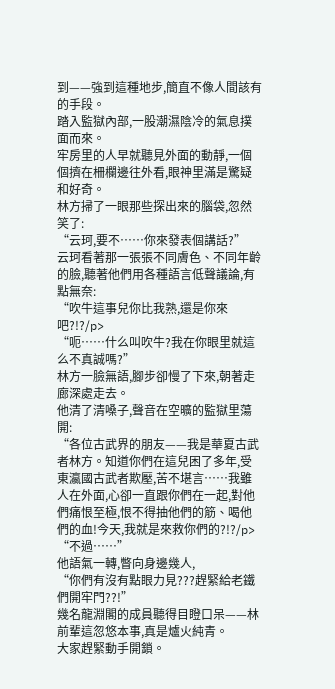到——強到這種地步,簡直不像人間該有的手段。
踏入監獄內部,一股潮濕陰冷的氣息撲面而來。
牢房里的人早就聽見外面的動靜,一個個擠在柵欄邊往外看,眼神里滿是驚疑和好奇。
林方掃了一眼那些探出來的腦袋,忽然笑了:
“云珂,要不……你來發表個講話?”
云珂看著那一張張不同膚色、不同年齡的臉,聽著他們用各種語言低聲議論,有點無奈:
“吹牛這事兒你比我熟,還是你來吧?!?/p>
“呃……什么叫吹牛?我在你眼里就這么不真誠嗎?”
林方一臉無語,腳步卻慢了下來,朝著走廊深處走去。
他清了清嗓子,聲音在空曠的監獄里蕩開:
“各位古武界的朋友——我是華夏古武者林方。知道你們在這兒困了多年,受東瀛國古武者欺壓,苦不堪言……我雖人在外面,心卻一直跟你們在一起,對他們痛恨至極,恨不得抽他們的筋、喝他們的血!今天,我就是來救你們的?!?/p>
“不過……”
他語氣一轉,瞥向身邊幾人,
“你們有沒有點眼力見???趕緊給老鐵們開牢門??!”
幾名龍淵閣的成員聽得目瞪口呆——林前輩這忽悠本事,真是爐火純青。
大家趕緊動手開鎖。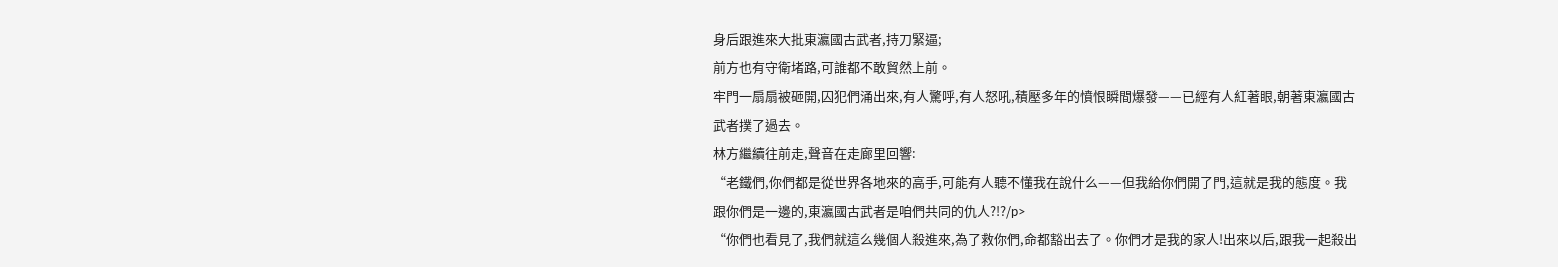身后跟進來大批東瀛國古武者,持刀緊逼;
前方也有守衛堵路,可誰都不敢貿然上前。
牢門一扇扇被砸開,囚犯們涌出來,有人驚呼,有人怒吼,積壓多年的憤恨瞬間爆發——已經有人紅著眼,朝著東瀛國古武者撲了過去。
林方繼續往前走,聲音在走廊里回響:
“老鐵們,你們都是從世界各地來的高手,可能有人聽不懂我在說什么——但我給你們開了門,這就是我的態度。我跟你們是一邊的,東瀛國古武者是咱們共同的仇人?!?/p>
“你們也看見了,我們就這么幾個人殺進來,為了救你們,命都豁出去了。你們才是我的家人!出來以后,跟我一起殺出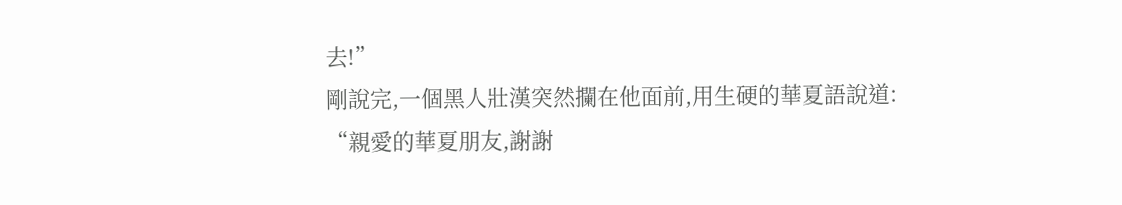去!”
剛說完,一個黑人壯漢突然攔在他面前,用生硬的華夏語說道:
“親愛的華夏朋友,謝謝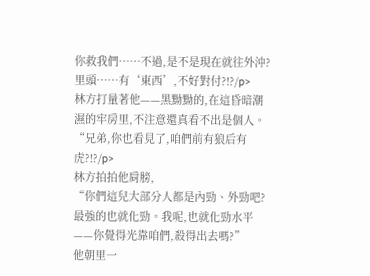你救我們……不過,是不是現在就往外沖?里頭……有‘東西’,不好對付?!?/p>
林方打量著他——黑黝黝的,在這昏暗潮濕的牢房里,不注意還真看不出是個人。
“兄弟,你也看見了,咱們前有狼后有虎?!?/p>
林方拍拍他肩膀,
“你們這兒大部分人都是內勁、外勁吧?最強的也就化勁。我呢,也就化勁水平——你覺得光靠咱們,殺得出去嗎?”
他朝里一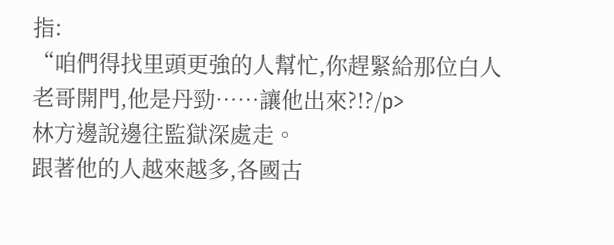指:
“咱們得找里頭更強的人幫忙,你趕緊給那位白人老哥開門,他是丹勁……讓他出來?!?/p>
林方邊說邊往監獄深處走。
跟著他的人越來越多,各國古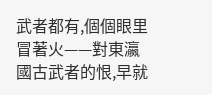武者都有,個個眼里冒著火——對東瀛國古武者的恨,早就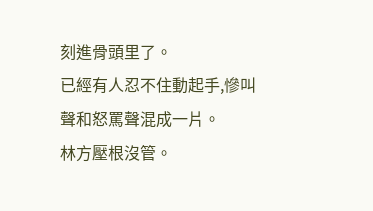刻進骨頭里了。
已經有人忍不住動起手,慘叫聲和怒罵聲混成一片。
林方壓根沒管。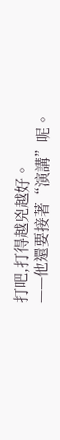打吧,打得越兇越好。
——他還要接著“演講”呢。